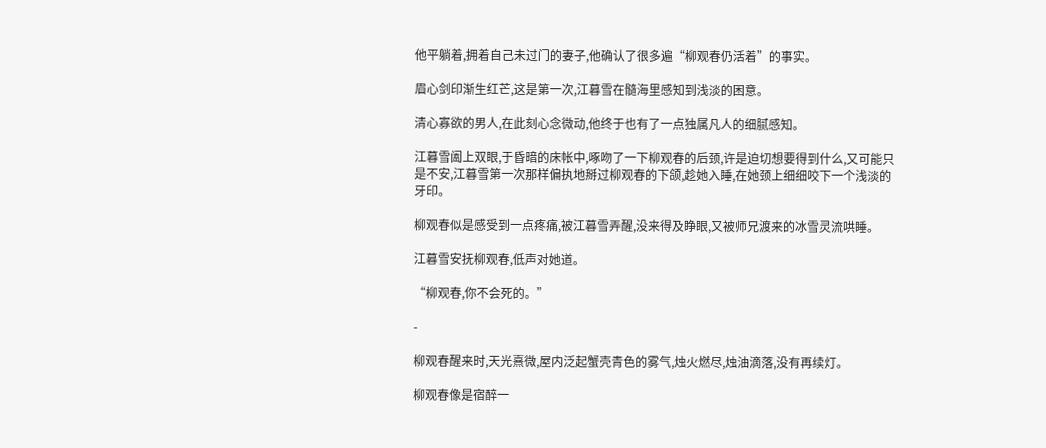他平躺着,拥着自己未过门的妻子,他确认了很多遍“柳观春仍活着”的事实。

眉心剑印渐生红芒,这是第一次,江暮雪在髓海里感知到浅淡的困意。

清心寡欲的男人,在此刻心念微动,他终于也有了一点独属凡人的细腻感知。

江暮雪阖上双眼,于昏暗的床帐中,啄吻了一下柳观春的后颈,许是迫切想要得到什么,又可能只是不安,江暮雪第一次那样偏执地掰过柳观春的下颌,趁她入睡,在她颈上细细咬下一个浅淡的牙印。

柳观春似是感受到一点疼痛,被江暮雪弄醒,没来得及睁眼,又被师兄渡来的冰雪灵流哄睡。

江暮雪安抚柳观春,低声对她道。

“柳观春,你不会死的。”

-

柳观春醒来时,天光熹微,屋内泛起蟹壳青色的雾气,烛火燃尽,烛油滴落,没有再续灯。

柳观春像是宿醉一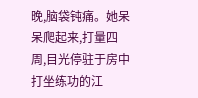晚,脑袋钝痛。她呆呆爬起来,打量四周,目光停驻于房中打坐练功的江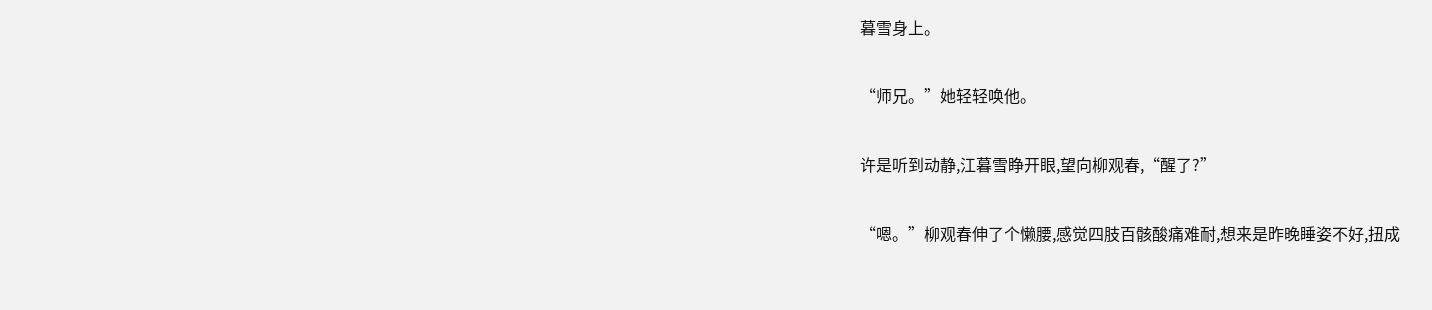暮雪身上。

“师兄。”她轻轻唤他。

许是听到动静,江暮雪睁开眼,望向柳观春,“醒了?”

“嗯。”柳观春伸了个懒腰,感觉四肢百骸酸痛难耐,想来是昨晚睡姿不好,扭成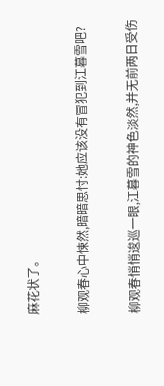麻花状了。

柳观春心中悚然,暗暗思忖:她应该没有冒犯到江暮雪吧?

柳观春悄悄逡巡一眼,江暮雪的神色淡然,并无前两日受伤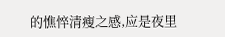的憔悴清瘦之感,应是夜里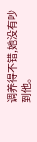调养得不错,她没有吵到他。